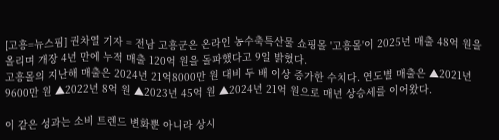[고흥=뉴스핌] 권차열 기자 = 전남 고흥군은 온라인 농수축특산물 쇼핑몰 '고흥몰'이 2025년 매출 48억 원을 올리며 개장 4년 만에 누적 매출 120억 원을 돌파했다고 9일 밝혔다.
고흥몰의 지난해 매출은 2024년 21억8000만 원 대비 두 배 이상 증가한 수치다. 연도별 매출은 ▲2021년 9600만 원 ▲2022년 8억 원 ▲2023년 45억 원 ▲2024년 21억 원으로 매년 상승세를 이어왔다.

이 같은 성과는 소비 트렌드 변화뿐 아니라 상시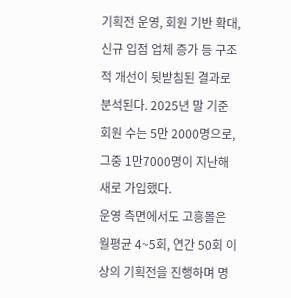기획전 운영, 회원 기반 확대, 신규 입점 업체 증가 등 구조적 개선이 뒷받침된 결과로 분석된다. 2025년 말 기준 회원 수는 5만 2000명으로, 그중 1만7000명이 지난해 새로 가입했다.
운영 측면에서도 고흥몰은 월평균 4~5회, 연간 50회 이상의 기획전을 진행하며 명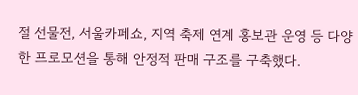절 선물전, 서울카페쇼, 지역 축제 연계 홍보관 운영 등 다양한 프로모션을 통해 안정적 판매 구조를 구축했다.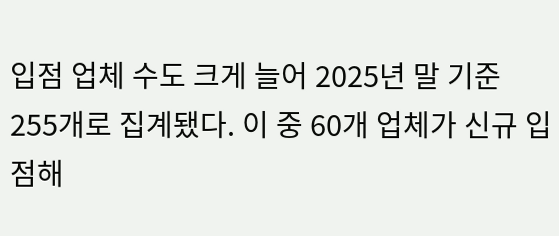입점 업체 수도 크게 늘어 2025년 말 기준 255개로 집계됐다. 이 중 60개 업체가 신규 입점해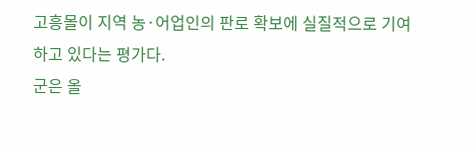고흥몰이 지역 농·어업인의 판로 확보에 실질적으로 기여하고 있다는 평가다.
군은 올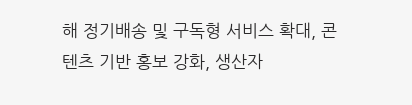해 정기배송 및 구독형 서비스 확대, 콘텐츠 기반 홍보 강화, 생산자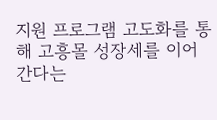지원 프로그램 고도화를 통해 고흥몰 성장세를 이어간다는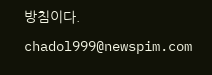방침이다.
chadol999@newspim.com